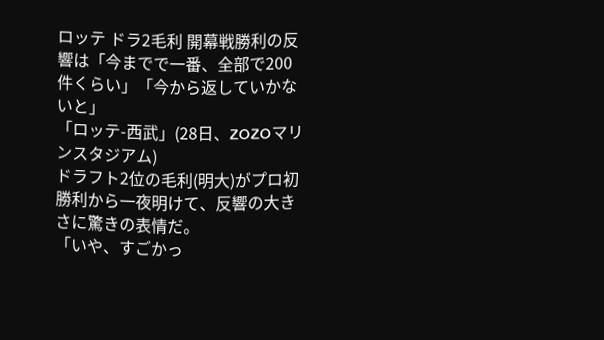ロッテ ドラ2毛利 開幕戦勝利の反響は「今までで一番、全部で200件くらい」「今から返していかないと」
「ロッテ-西武」(28日、ZOZOマリンスタジアム)
ドラフト2位の毛利(明大)がプロ初勝利から一夜明けて、反響の大きさに驚きの表情だ。
「いや、すごかっ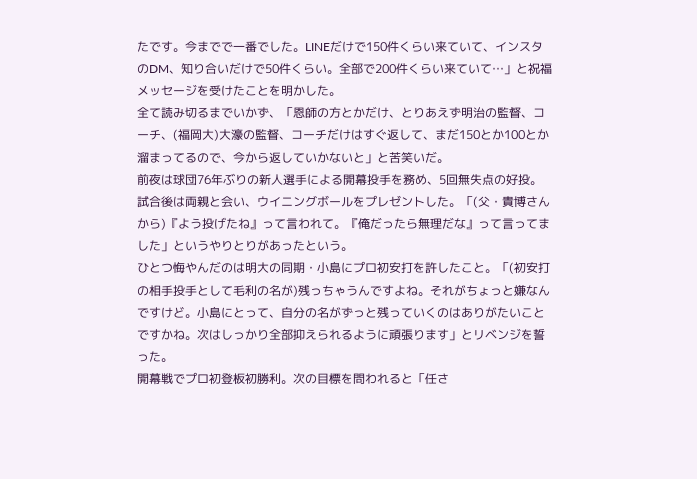たです。今までで一番でした。LINEだけで150件くらい来ていて、インスタのDM、知り合いだけで50件くらい。全部で200件くらい来ていて…」と祝福メッセージを受けたことを明かした。
全て読み切るまでいかず、「恩師の方とかだけ、とりあえず明治の監督、コーチ、(福岡大)大濠の監督、コーチだけはすぐ返して、まだ150とか100とか溜まってるので、今から返していかないと」と苦笑いだ。
前夜は球団76年ぶりの新人選手による開幕投手を務め、5回無失点の好投。試合後は両親と会い、ウイニングボールをプレゼントした。「(父・貴博さんから)『よう投げたね』って言われて。『俺だったら無理だな』って言ってました」というやりとりがあったという。
ひとつ悔やんだのは明大の同期・小島にプロ初安打を許したこと。「(初安打の相手投手として毛利の名が)残っちゃうんですよね。それがちょっと嫌なんですけど。小島にとって、自分の名がずっと残っていくのはありがたいことですかね。次はしっかり全部抑えられるように頑張ります」とリベンジを誓った。
開幕戦でプロ初登板初勝利。次の目標を問われると「任さ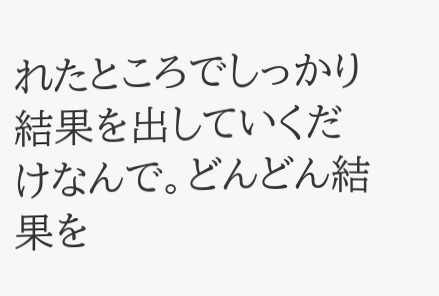れたところでしっかり結果を出していくだけなんで。どんどん結果を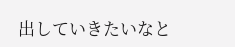出していきたいなと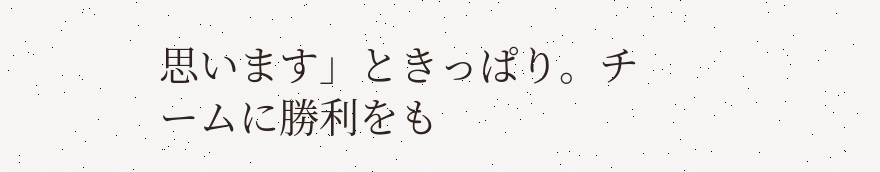思います」ときっぱり。チームに勝利をも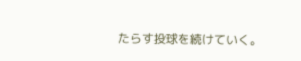たらす投球を続けていく。